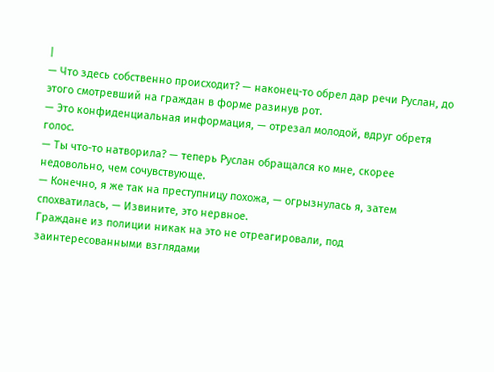|
— Что здесь собственно происходит? — наконец-то обрел дар речи Руслан, до этого смотревший на граждан в форме разинув рот.
— Это конфиденциальная информация, — отрезал молодой, вдруг обретя голос.
— Ты что-то натворила? — теперь Руслан обращался ко мне, скорее недовольно, чем сочувствующе.
— Конечно, я же так на преступницу похожа, — огрызнулась я, затем спохватилась, — Извините, это нервное.
Граждане из полиции никак на это не отреагировали, под заинтересованными взглядами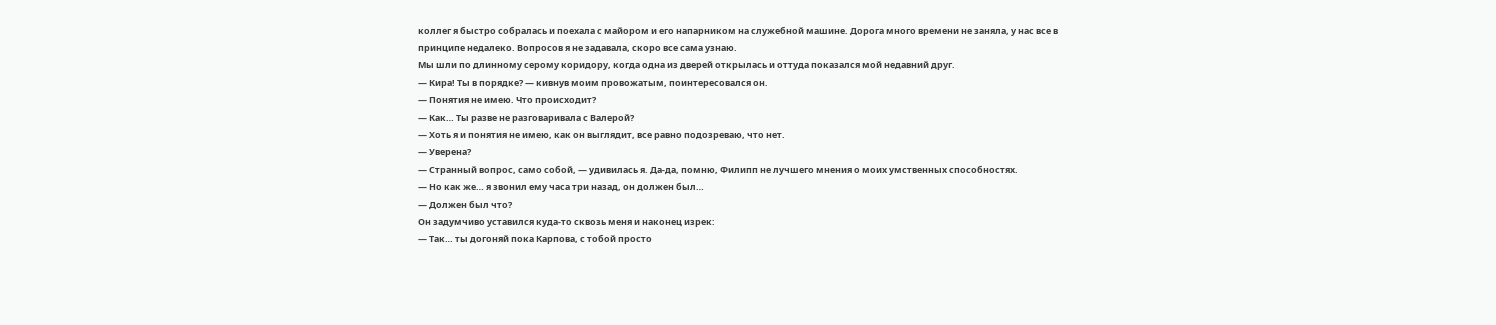коллег я быстро собралась и поехала с майором и его напарником на служебной машине. Дорога много времени не заняла, у нас все в принципе недалеко. Вопросов я не задавала, скоро все сама узнаю.
Мы шли по длинному серому коридору, когда одна из дверей открылась и оттуда показался мой недавний друг.
— Кира! Ты в порядке? — кивнув моим провожатым, поинтересовался он.
— Понятия не имею. Что происходит?
— Как… Ты разве не разговаривала с Валерой?
— Хоть я и понятия не имею, как он выглядит, все равно подозреваю, что нет.
— Уверена?
— Странный вопрос, само собой, — удивилась я. Да-да, помню, Филипп не лучшего мнения о моих умственных способностях.
— Но как же… я звонил ему часа три назад, он должен был…
— Должен был что?
Он задумчиво уставился куда-то сквозь меня и наконец изрек:
— Так… ты догоняй пока Карпова, с тобой просто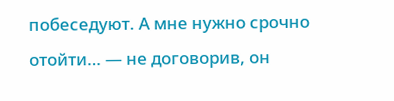побеседуют. А мне нужно срочно отойти… — не договорив, он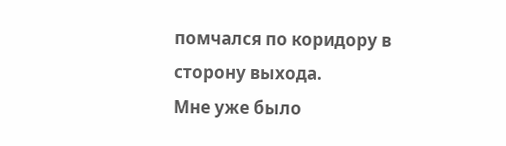помчался по коридору в сторону выхода.
Мне уже было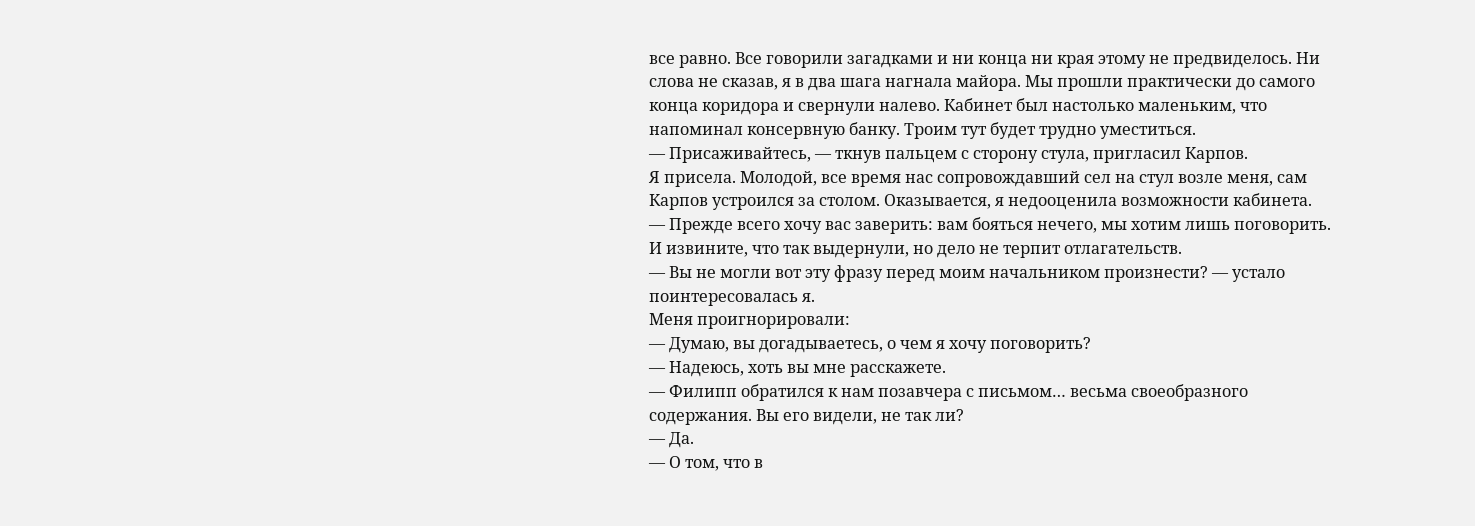все равно. Все говорили загадками и ни конца ни края этому не предвиделось. Ни слова не сказав, я в два шага нагнала майора. Мы прошли практически до самого конца коридора и свернули налево. Кабинет был настолько маленьким, что напоминал консервную банку. Троим тут будет трудно уместиться.
— Присаживайтесь, — ткнув пальцем с сторону стула, пригласил Карпов.
Я присела. Молодой, все время нас сопровождавший сел на стул возле меня, сам Карпов устроился за столом. Оказывается, я недооценила возможности кабинета.
— Прежде всего хочу вас заверить: вам бояться нечего, мы хотим лишь поговорить. И извините, что так выдернули, но дело не терпит отлагательств.
— Вы не могли вот эту фразу перед моим начальником произнести? — устало поинтересовалась я.
Меня проигнорировали:
— Думаю, вы догадываетесь, о чем я хочу поговорить?
— Надеюсь, хоть вы мне расскажете.
— Филипп обратился к нам позавчера с письмом… весьма своеобразного содержания. Вы его видели, не так ли?
— Да.
— О том, что в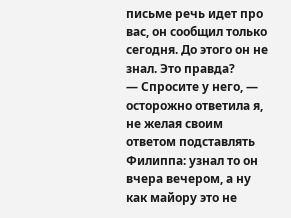письме речь идет про вас, он сообщил только сегодня. До этого он не знал. Это правда?
— Спросите у него, — осторожно ответила я, не желая своим ответом подставлять Филиппа: узнал то он вчера вечером, а ну как майору это не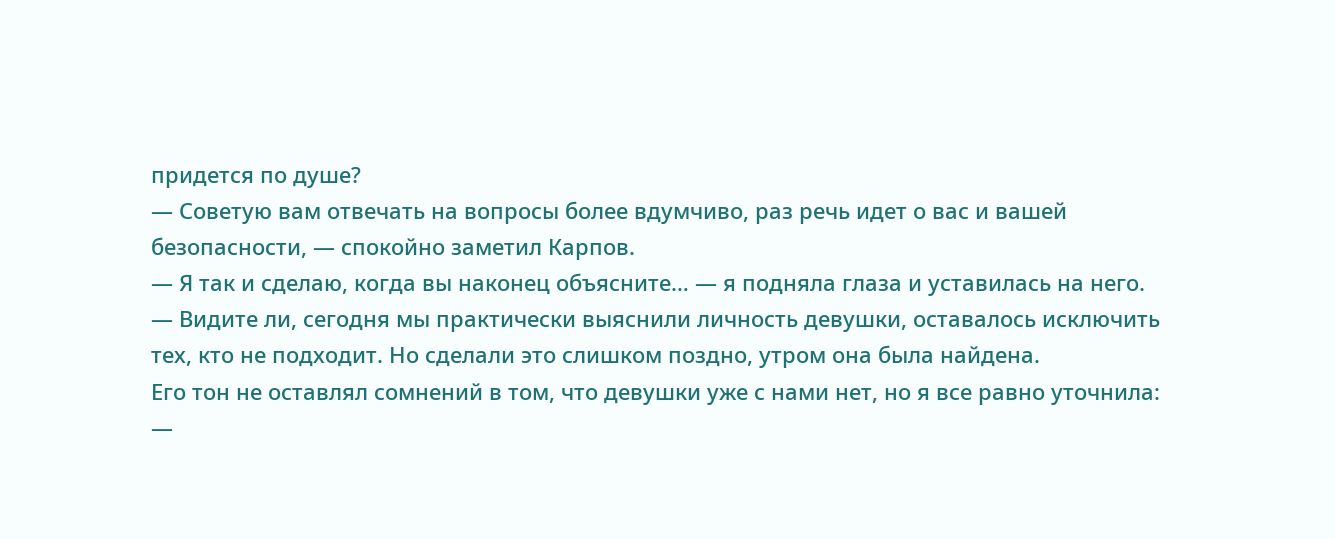придется по душе?
— Советую вам отвечать на вопросы более вдумчиво, раз речь идет о вас и вашей безопасности, — спокойно заметил Карпов.
— Я так и сделаю, когда вы наконец объясните… — я подняла глаза и уставилась на него.
— Видите ли, сегодня мы практически выяснили личность девушки, оставалось исключить тех, кто не подходит. Но сделали это слишком поздно, утром она была найдена.
Его тон не оставлял сомнений в том, что девушки уже с нами нет, но я все равно уточнила:
—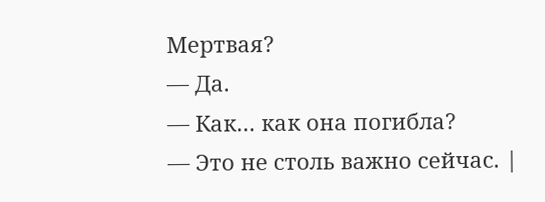Мертвая?
— Да.
— Как… как она погибла?
— Это не столь важно сейчас. |